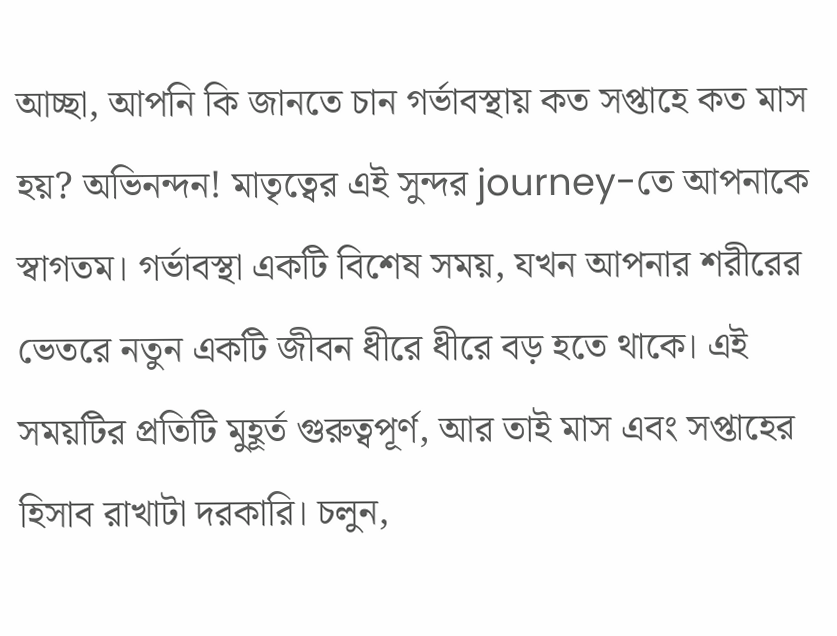আচ্ছা, আপনি কি জানতে চান গর্ভাবস্থায় কত সপ্তাহে কত মাস হয়? অভিনন্দন! মাতৃত্বের এই সুন্দর journey-তে আপনাকে স্বাগতম। গর্ভাবস্থা একটি বিশেষ সময়, যখন আপনার শরীরের ভেতরে নতুন একটি জীবন ধীরে ধীরে বড় হতে থাকে। এই সময়টির প্রতিটি মুহূর্ত গুরুত্বপূর্ণ, আর তাই মাস এবং সপ্তাহের হিসাব রাখাটা দরকারি। চলুন,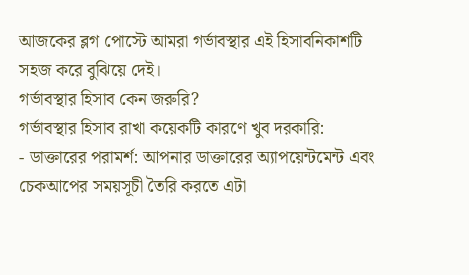আজকের ব্লগ পোস্টে আমরা গর্ভাবস্থার এই হিসাবনিকাশটি সহজ করে বুঝিয়ে দেই।
গর্ভাবস্থার হিসাব কেন জরুরি?
গর্ভাবস্থার হিসাব রাখা কয়েকটি কারণে খুব দরকারি:
- ডাক্তারের পরামর্শ: আপনার ডাক্তারের অ্যাপয়েন্টমেন্ট এবং চেকআপের সময়সূচী তৈরি করতে এটা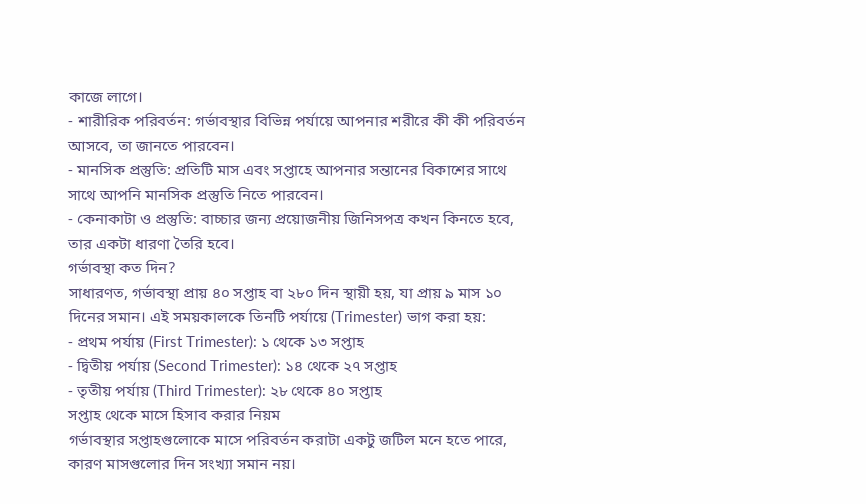কাজে লাগে।
- শারীরিক পরিবর্তন: গর্ভাবস্থার বিভিন্ন পর্যায়ে আপনার শরীরে কী কী পরিবর্তন আসবে, তা জানতে পারবেন।
- মানসিক প্রস্তুতি: প্রতিটি মাস এবং সপ্তাহে আপনার সন্তানের বিকাশের সাথে সাথে আপনি মানসিক প্রস্তুতি নিতে পারবেন।
- কেনাকাটা ও প্রস্তুতি: বাচ্চার জন্য প্রয়োজনীয় জিনিসপত্র কখন কিনতে হবে, তার একটা ধারণা তৈরি হবে।
গর্ভাবস্থা কত দিন?
সাধারণত, গর্ভাবস্থা প্রায় ৪০ সপ্তাহ বা ২৮০ দিন স্থায়ী হয়, যা প্রায় ৯ মাস ১০ দিনের সমান। এই সময়কালকে তিনটি পর্যায়ে (Trimester) ভাগ করা হয়:
- প্রথম পর্যায় (First Trimester): ১ থেকে ১৩ সপ্তাহ
- দ্বিতীয় পর্যায় (Second Trimester): ১৪ থেকে ২৭ সপ্তাহ
- তৃতীয় পর্যায় (Third Trimester): ২৮ থেকে ৪০ সপ্তাহ
সপ্তাহ থেকে মাসে হিসাব করার নিয়ম
গর্ভাবস্থার সপ্তাহগুলোকে মাসে পরিবর্তন করাটা একটু জটিল মনে হতে পারে, কারণ মাসগুলোর দিন সংখ্যা সমান নয়।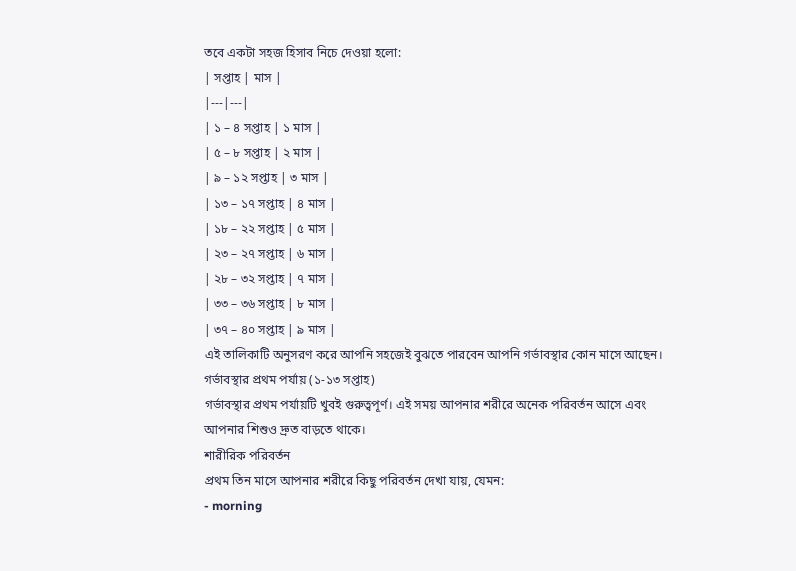তবে একটা সহজ হিসাব নিচে দেওয়া হলো:
| সপ্তাহ | মাস |
|---|---|
| ১ – ৪ সপ্তাহ | ১ মাস |
| ৫ – ৮ সপ্তাহ | ২ মাস |
| ৯ – ১২ সপ্তাহ | ৩ মাস |
| ১৩ – ১৭ সপ্তাহ | ৪ মাস |
| ১৮ – ২২ সপ্তাহ | ৫ মাস |
| ২৩ – ২৭ সপ্তাহ | ৬ মাস |
| ২৮ – ৩২ সপ্তাহ | ৭ মাস |
| ৩৩ – ৩৬ সপ্তাহ | ৮ মাস |
| ৩৭ – ৪০ সপ্তাহ | ৯ মাস |
এই তালিকাটি অনুসরণ করে আপনি সহজেই বুঝতে পারবেন আপনি গর্ভাবস্থার কোন মাসে আছেন।
গর্ভাবস্থার প্রথম পর্যায় (১-১৩ সপ্তাহ)
গর্ভাবস্থার প্রথম পর্যায়টি খুবই গুরুত্বপূর্ণ। এই সময় আপনার শরীরে অনেক পরিবর্তন আসে এবং আপনার শিশুও দ্রুত বাড়তে থাকে।
শারীরিক পরিবর্তন
প্রথম তিন মাসে আপনার শরীরে কিছু পরিবর্তন দেখা যায়, যেমন:
- morning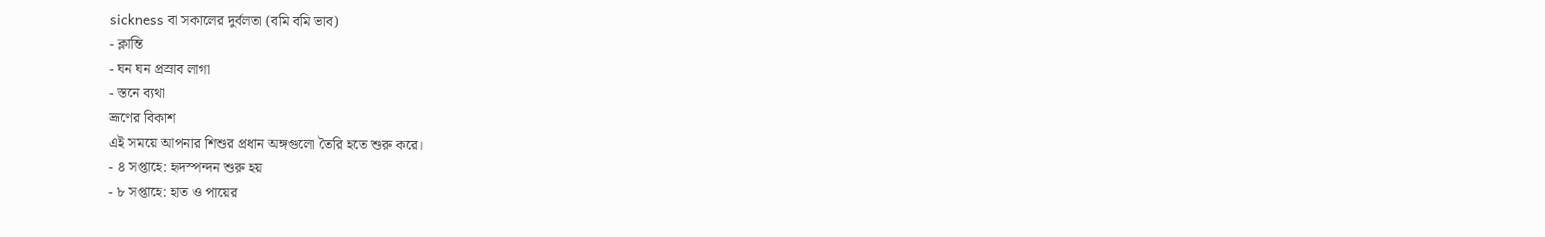sickness বা সকালের দুর্বলতা (বমি বমি ভাব)
- ক্লান্তি
- ঘন ঘন প্রস্রাব লাগা
- স্তনে ব্যথা
ভ্রূণের বিকাশ
এই সময়ে আপনার শিশুর প্রধান অঙ্গগুলো তৈরি হতে শুরু করে।
- ৪ সপ্তাহে: হৃদস্পন্দন শুরু হয়
- ৮ সপ্তাহে: হাত ও পায়ের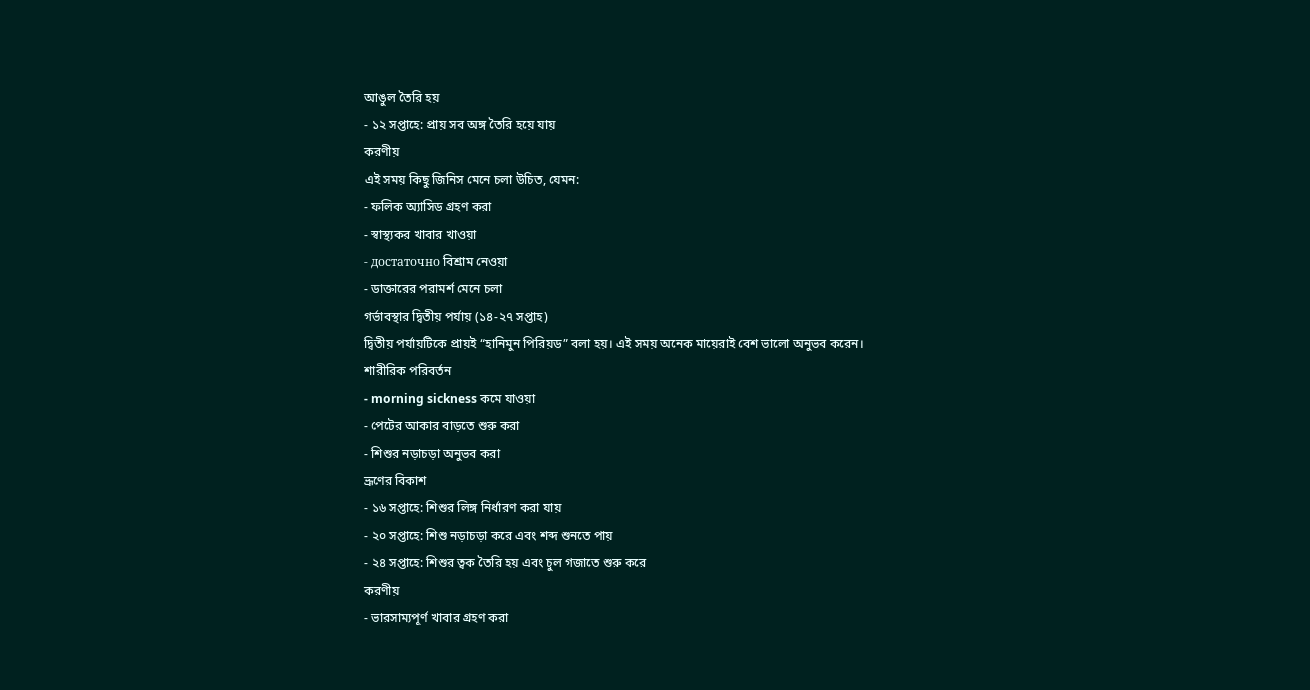আঙুল তৈরি হয়
- ১২ সপ্তাহে: প্রায় সব অঙ্গ তৈরি হয়ে যায়
করণীয়
এই সময় কিছু জিনিস মেনে চলা উচিত, যেমন:
- ফলিক অ্যাসিড গ্রহণ করা
- স্বাস্থ্যকর খাবার খাওয়া
- достаточно বিশ্রাম নেওয়া
- ডাক্তারের পরামর্শ মেনে চলা
গর্ভাবস্থার দ্বিতীয় পর্যায় (১৪-২৭ সপ্তাহ)
দ্বিতীয় পর্যায়টিকে প্রায়ই “হানিমুন পিরিয়ড” বলা হয়। এই সময় অনেক মায়েরাই বেশ ভালো অনুভব করেন।
শারীরিক পরিবর্তন
- morning sickness কমে যাওয়া
- পেটের আকার বাড়তে শুরু করা
- শিশুর নড়াচড়া অনুভব করা
ভ্রূণের বিকাশ
- ১৬ সপ্তাহে: শিশুর লিঙ্গ নির্ধারণ করা যায়
- ২০ সপ্তাহে: শিশু নড়াচড়া করে এবং শব্দ শুনতে পায়
- ২৪ সপ্তাহে: শিশুর ত্বক তৈরি হয় এবং চুল গজাতে শুরু করে
করণীয়
- ভারসাম্যপূর্ণ খাবার গ্রহণ করা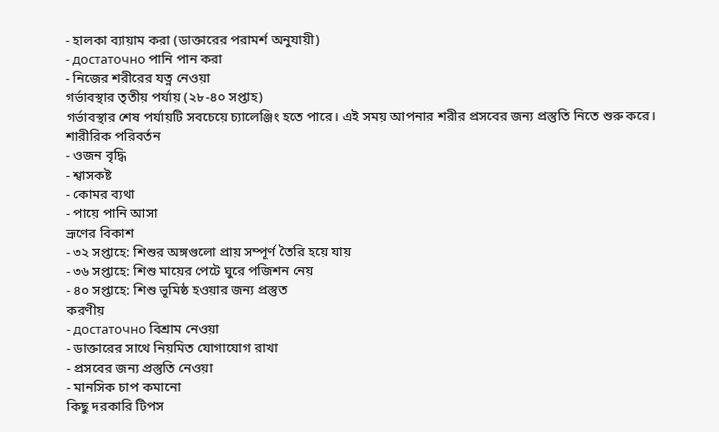- হালকা ব্যায়াম করা (ডাক্তারের পরামর্শ অনুযায়ী)
- достаточно পানি পান করা
- নিজের শরীরের যত্ন নেওয়া
গর্ভাবস্থার তৃতীয় পর্যায় (২৮-৪০ সপ্তাহ)
গর্ভাবস্থার শেষ পর্যায়টি সবচেয়ে চ্যালেঞ্জিং হতে পারে। এই সময় আপনার শরীর প্রসবের জন্য প্রস্তুতি নিতে শুরু করে।
শারীরিক পরিবর্তন
- ওজন বৃদ্ধি
- শ্বাসকষ্ট
- কোমর ব্যথা
- পায়ে পানি আসা
ভ্রূণের বিকাশ
- ৩২ সপ্তাহে: শিশুর অঙ্গগুলো প্রায় সম্পূর্ণ তৈরি হয়ে যায়
- ৩৬ সপ্তাহে: শিশু মায়ের পেটে ঘুরে পজিশন নেয়
- ৪০ সপ্তাহে: শিশু ভূমিষ্ঠ হওয়ার জন্য প্রস্তুত
করণীয়
- достаточно বিশ্রাম নেওয়া
- ডাক্তারের সাথে নিয়মিত যোগাযোগ রাখা
- প্রসবের জন্য প্রস্তুতি নেওয়া
- মানসিক চাপ কমানো
কিছু দরকারি টিপস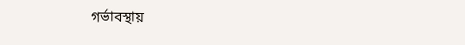গর্ভাবস্থায়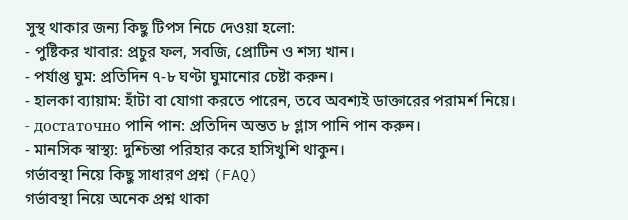সুস্থ থাকার জন্য কিছু টিপস নিচে দেওয়া হলো:
- পুষ্টিকর খাবার: প্রচুর ফল, সবজি, প্রোটিন ও শস্য খান।
- পর্যাপ্ত ঘুম: প্রতিদিন ৭-৮ ঘণ্টা ঘুমানোর চেষ্টা করুন।
- হালকা ব্যায়াম: হাঁটা বা যোগা করতে পারেন, তবে অবশ্যই ডাক্তারের পরামর্শ নিয়ে।
- достаточно পানি পান: প্রতিদিন অন্তত ৮ গ্লাস পানি পান করুন।
- মানসিক স্বাস্থ্য: দুশ্চিন্তা পরিহার করে হাসিখুশি থাকুন।
গর্ভাবস্থা নিয়ে কিছু সাধারণ প্রশ্ন (FAQ)
গর্ভাবস্থা নিয়ে অনেক প্রশ্ন থাকা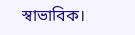স্বাভাবিক।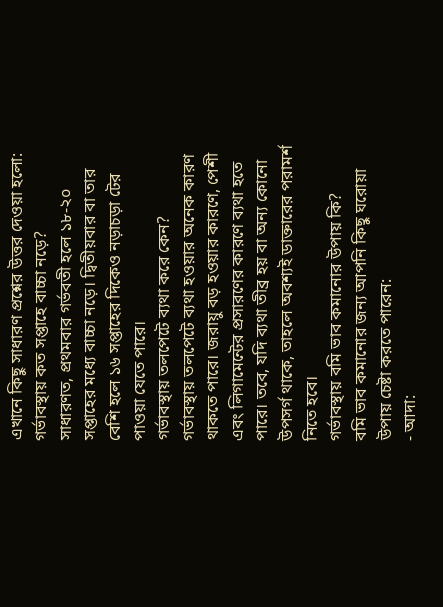এখানে কিছু সাধারণ প্রশ্নের উত্তর দেওয়া হলো:
গর্ভাবস্থায় কত সপ্তাহে বাচ্চা নড়ে?
সাধারণত, প্রথমবার গর্ভবতী হলে ১৮-২০ সপ্তাহের মধ্যে বাচ্চা নড়ে। দ্বিতীয়বার বা তার বেশি হলে ১৬ সপ্তাহের দিকেও নড়াচড়া টের পাওয়া যেতে পারে।
গর্ভাবস্থায় তলপেটে ব্যথা করে কেন?
গর্ভাবস্থায় তলপেটে ব্যথা হওয়ার অনেক কারণ থাকতে পারে। জরায়ু বড় হওয়ার কারণে, পেশী এবং লিগামেন্টের প্রসারণের কারণে ব্যথা হতে পারে। তবে, যদি ব্যথা তীব্র হয় বা অন্য কোনো উপসর্গ থাকে, তাহলে অবশ্যই ডাক্তারের পরামর্শ নিতে হবে।
গর্ভাবস্থায় বমি ভাব কমানোর উপায় কি?
বমি ভাব কমানোর জন্য আপনি কিছু ঘরোয়া উপায় চেষ্টা করতে পারেন:
- আদা: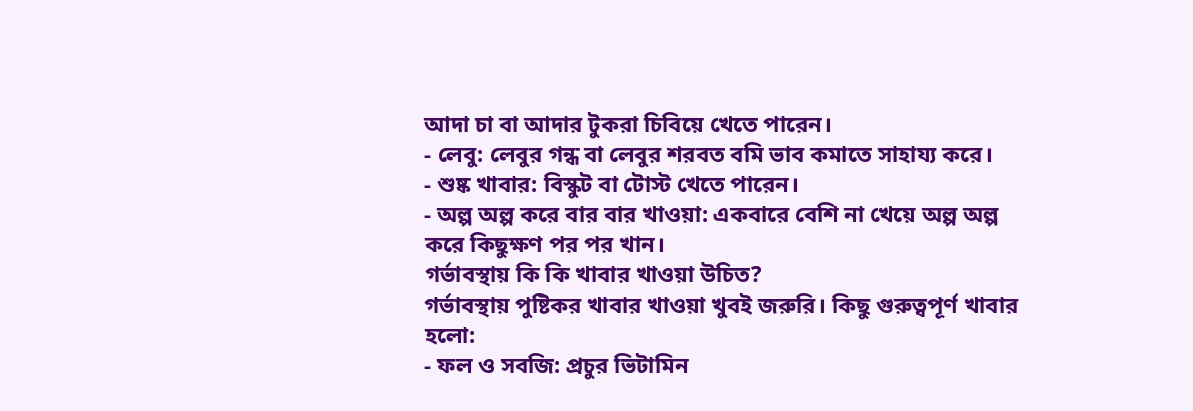আদা চা বা আদার টুকরা চিবিয়ে খেতে পারেন।
- লেবু: লেবুর গন্ধ বা লেবুর শরবত বমি ভাব কমাতে সাহায্য করে।
- শুষ্ক খাবার: বিস্কুট বা টোস্ট খেতে পারেন।
- অল্প অল্প করে বার বার খাওয়া: একবারে বেশি না খেয়ে অল্প অল্প করে কিছুক্ষণ পর পর খান।
গর্ভাবস্থায় কি কি খাবার খাওয়া উচিত?
গর্ভাবস্থায় পুষ্টিকর খাবার খাওয়া খুবই জরুরি। কিছু গুরুত্বপূর্ণ খাবার হলো:
- ফল ও সবজি: প্রচুর ভিটামিন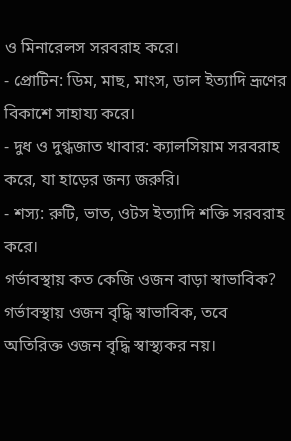ও মিনারেলস সরবরাহ করে।
- প্রোটিন: ডিম, মাছ, মাংস, ডাল ইত্যাদি ভ্রূণের বিকাশে সাহায্য করে।
- দুধ ও দুগ্ধজাত খাবার: ক্যালসিয়াম সরবরাহ করে, যা হাড়ের জন্য জরুরি।
- শস্য: রুটি, ভাত, ওটস ইত্যাদি শক্তি সরবরাহ করে।
গর্ভাবস্থায় কত কেজি ওজন বাড়া স্বাভাবিক?
গর্ভাবস্থায় ওজন বৃদ্ধি স্বাভাবিক, তবে অতিরিক্ত ওজন বৃদ্ধি স্বাস্থ্যকর নয়।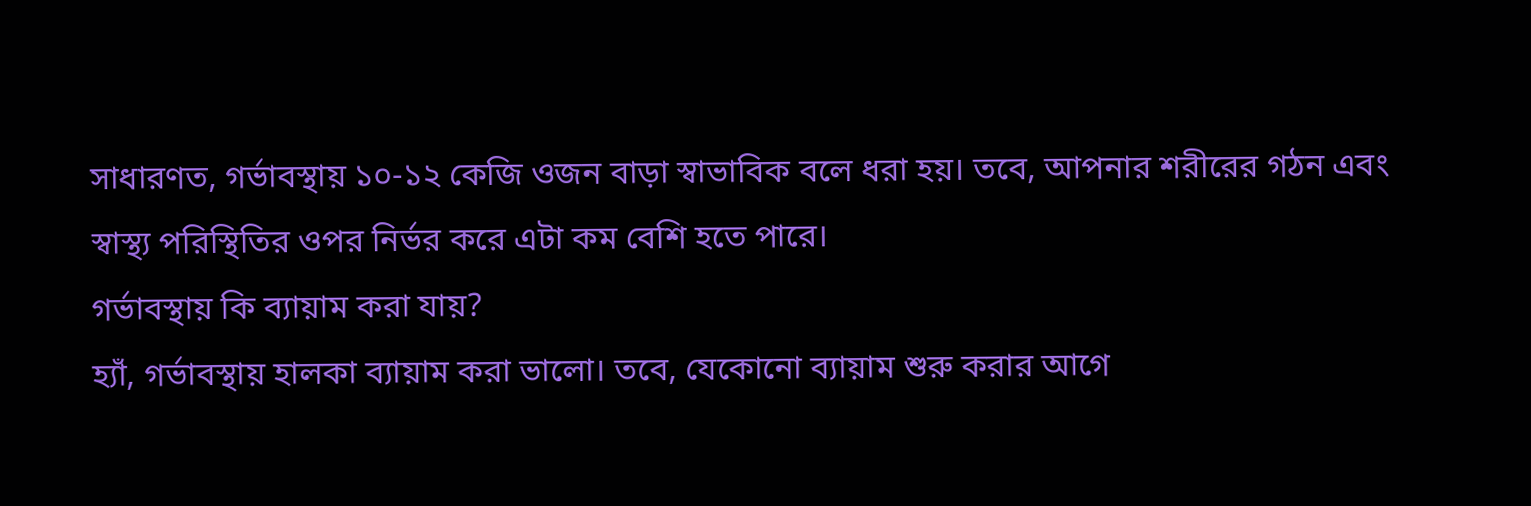সাধারণত, গর্ভাবস্থায় ১০-১২ কেজি ওজন বাড়া স্বাভাবিক বলে ধরা হয়। তবে, আপনার শরীরের গঠন এবং স্বাস্থ্য পরিস্থিতির ওপর নির্ভর করে এটা কম বেশি হতে পারে।
গর্ভাবস্থায় কি ব্যায়াম করা যায়?
হ্যাঁ, গর্ভাবস্থায় হালকা ব্যায়াম করা ভালো। তবে, যেকোনো ব্যায়াম শুরু করার আগে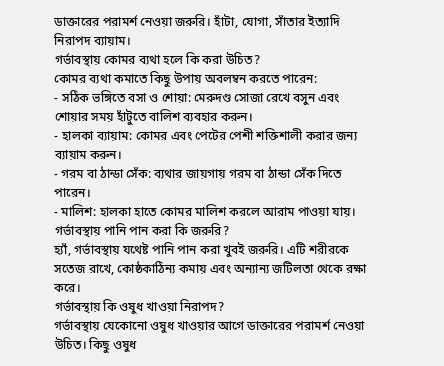ডাক্তারের পরামর্শ নেওয়া জরুরি। হাঁটা, যোগা, সাঁতার ইত্যাদি নিরাপদ ব্যায়াম।
গর্ভাবস্থায় কোমর ব্যথা হলে কি করা উচিত?
কোমর ব্যথা কমাতে কিছু উপায় অবলম্বন করতে পারেন:
- সঠিক ভঙ্গিতে বসা ও শোয়া: মেরুদণ্ড সোজা রেখে বসুন এবং শোয়ার সময় হাঁটুতে বালিশ ব্যবহার করুন।
- হালকা ব্যায়াম: কোমর এবং পেটের পেশী শক্তিশালী করার জন্য ব্যায়াম করুন।
- গরম বা ঠান্ডা সেঁক: ব্যথার জায়গায় গরম বা ঠান্ডা সেঁক দিতে পারেন।
- মালিশ: হালকা হাতে কোমর মালিশ করলে আরাম পাওয়া যায়।
গর্ভাবস্থায় পানি পান করা কি জরুরি?
হ্যাঁ, গর্ভাবস্থায় যথেষ্ট পানি পান করা খুবই জরুরি। এটি শরীরকে সতেজ রাখে, কোষ্ঠকাঠিন্য কমায় এবং অন্যান্য জটিলতা থেকে রক্ষা করে।
গর্ভাবস্থায় কি ওষুধ খাওয়া নিরাপদ?
গর্ভাবস্থায় যেকোনো ওষুধ খাওয়ার আগে ডাক্তারের পরামর্শ নেওয়া উচিত। কিছু ওষুধ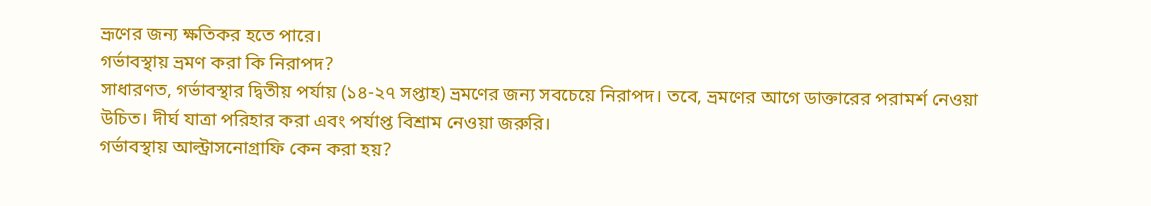ভ্রূণের জন্য ক্ষতিকর হতে পারে।
গর্ভাবস্থায় ভ্রমণ করা কি নিরাপদ?
সাধারণত, গর্ভাবস্থার দ্বিতীয় পর্যায় (১৪-২৭ সপ্তাহ) ভ্রমণের জন্য সবচেয়ে নিরাপদ। তবে, ভ্রমণের আগে ডাক্তারের পরামর্শ নেওয়া উচিত। দীর্ঘ যাত্রা পরিহার করা এবং পর্যাপ্ত বিশ্রাম নেওয়া জরুরি।
গর্ভাবস্থায় আল্ট্রাসনোগ্রাফি কেন করা হয়?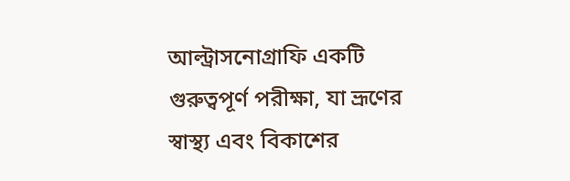আল্ট্রাসনোগ্রাফি একটি গুরুত্বপূর্ণ পরীক্ষা, যা ভ্রূণের স্বাস্থ্য এবং বিকাশের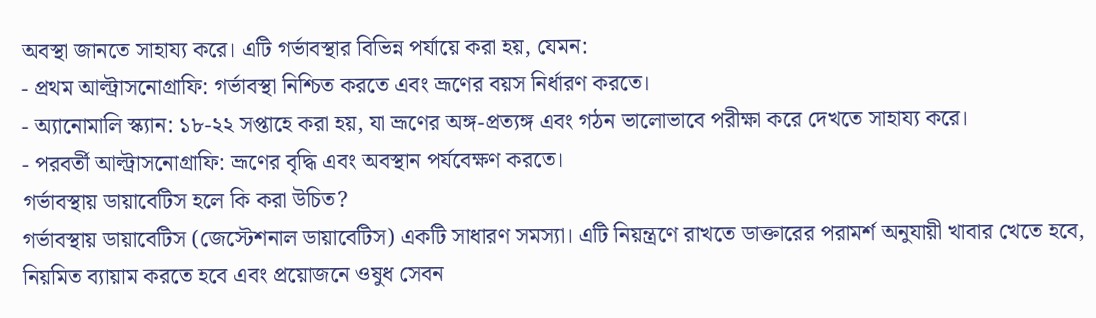অবস্থা জানতে সাহায্য করে। এটি গর্ভাবস্থার বিভিন্ন পর্যায়ে করা হয়, যেমন:
- প্রথম আল্ট্রাসনোগ্রাফি: গর্ভাবস্থা নিশ্চিত করতে এবং ভ্রূণের বয়স নির্ধারণ করতে।
- অ্যানোমালি স্ক্যান: ১৮-২২ সপ্তাহে করা হয়, যা ভ্রূণের অঙ্গ-প্রত্যঙ্গ এবং গঠন ভালোভাবে পরীক্ষা করে দেখতে সাহায্য করে।
- পরবর্তী আল্ট্রাসনোগ্রাফি: ভ্রূণের বৃদ্ধি এবং অবস্থান পর্যবেক্ষণ করতে।
গর্ভাবস্থায় ডায়াবেটিস হলে কি করা উচিত?
গর্ভাবস্থায় ডায়াবেটিস (জেস্টেশনাল ডায়াবেটিস) একটি সাধারণ সমস্যা। এটি নিয়ন্ত্রণে রাখতে ডাক্তারের পরামর্শ অনুযায়ী খাবার খেতে হবে, নিয়মিত ব্যায়াম করতে হবে এবং প্রয়োজনে ওষুধ সেবন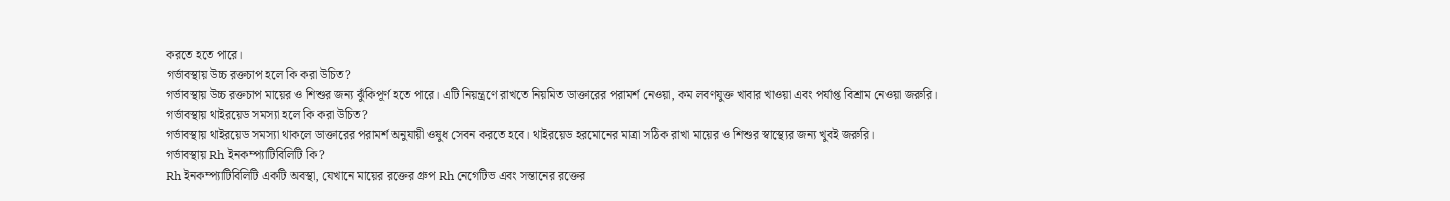করতে হতে পারে।
গর্ভাবস্থায় উচ্চ রক্তচাপ হলে কি করা উচিত?
গর্ভাবস্থায় উচ্চ রক্তচাপ মায়ের ও শিশুর জন্য ঝুঁকিপূর্ণ হতে পারে। এটি নিয়ন্ত্রণে রাখতে নিয়মিত ডাক্তারের পরামর্শ নেওয়া, কম লবণযুক্ত খাবার খাওয়া এবং পর্যাপ্ত বিশ্রাম নেওয়া জরুরি।
গর্ভাবস্থায় থাইরয়েড সমস্যা হলে কি করা উচিত?
গর্ভাবস্থায় থাইরয়েড সমস্যা থাকলে ডাক্তারের পরামর্শ অনুযায়ী ওষুধ সেবন করতে হবে। থাইরয়েড হরমোনের মাত্রা সঠিক রাখা মায়ের ও শিশুর স্বাস্থ্যের জন্য খুবই জরুরি।
গর্ভাবস্থায় Rh ইনকম্প্যাটিবিলিটি কি?
Rh ইনকম্প্যাটিবিলিটি একটি অবস্থা, যেখানে মায়ের রক্তের গ্রুপ Rh নেগেটিভ এবং সন্তানের রক্তের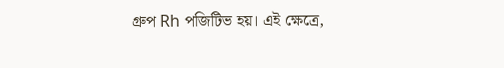গ্রুপ Rh পজিটিভ হয়। এই ক্ষেত্রে,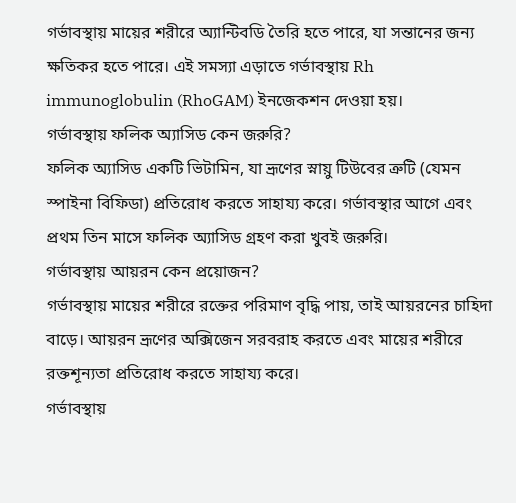গর্ভাবস্থায় মায়ের শরীরে অ্যান্টিবডি তৈরি হতে পারে, যা সন্তানের জন্য ক্ষতিকর হতে পারে। এই সমস্যা এড়াতে গর্ভাবস্থায় Rh immunoglobulin (RhoGAM) ইনজেকশন দেওয়া হয়।
গর্ভাবস্থায় ফলিক অ্যাসিড কেন জরুরি?
ফলিক অ্যাসিড একটি ভিটামিন, যা ভ্রূণের স্নায়ু টিউবের ত্রুটি (যেমন স্পাইনা বিফিডা) প্রতিরোধ করতে সাহায্য করে। গর্ভাবস্থার আগে এবং প্রথম তিন মাসে ফলিক অ্যাসিড গ্রহণ করা খুবই জরুরি।
গর্ভাবস্থায় আয়রন কেন প্রয়োজন?
গর্ভাবস্থায় মায়ের শরীরে রক্তের পরিমাণ বৃদ্ধি পায়, তাই আয়রনের চাহিদা বাড়ে। আয়রন ভ্রূণের অক্সিজেন সরবরাহ করতে এবং মায়ের শরীরে রক্তশূন্যতা প্রতিরোধ করতে সাহায্য করে।
গর্ভাবস্থায়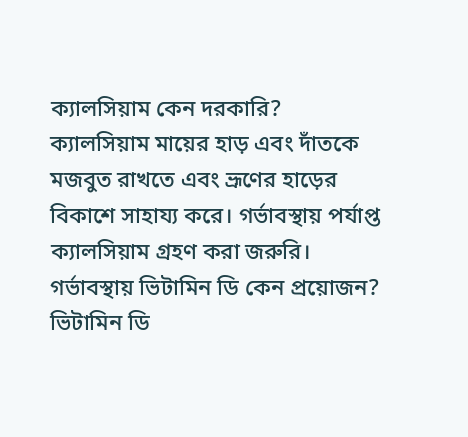ক্যালসিয়াম কেন দরকারি?
ক্যালসিয়াম মায়ের হাড় এবং দাঁতকে মজবুত রাখতে এবং ভ্রূণের হাড়ের বিকাশে সাহায্য করে। গর্ভাবস্থায় পর্যাপ্ত ক্যালসিয়াম গ্রহণ করা জরুরি।
গর্ভাবস্থায় ভিটামিন ডি কেন প্রয়োজন?
ভিটামিন ডি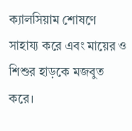ক্যালসিয়াম শোষণে সাহায্য করে এবং মায়ের ও শিশুর হাড়কে মজবুত করে।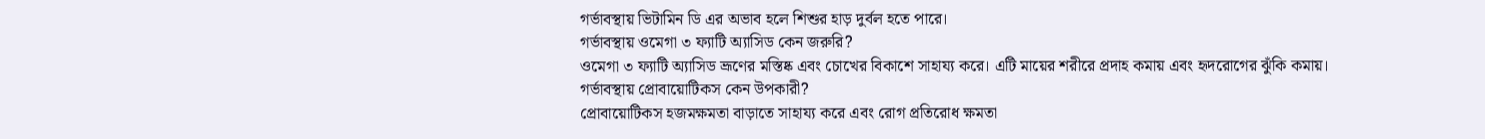গর্ভাবস্থায় ভিটামিন ডি এর অভাব হলে শিশুর হাড় দুর্বল হতে পারে।
গর্ভাবস্থায় ওমেগা ৩ ফ্যাটি অ্যাসিড কেন জরুরি?
ওমেগা ৩ ফ্যাটি অ্যাসিড ভ্রূণের মস্তিষ্ক এবং চোখের বিকাশে সাহায্য করে। এটি মায়ের শরীরে প্রদাহ কমায় এবং হৃদরোগের ঝুঁকি কমায়।
গর্ভাবস্থায় প্রোবায়োটিকস কেন উপকারী?
প্রোবায়োটিকস হজমক্ষমতা বাড়াতে সাহায্য করে এবং রোগ প্রতিরোধ ক্ষমতা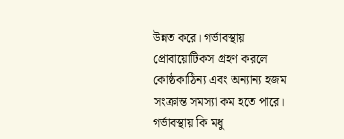উন্নত করে। গর্ভাবস্থায় প্রোবায়োটিকস গ্রহণ করলে কোষ্ঠকাঠিন্য এবং অন্যান্য হজম সংক্রান্ত সমস্যা কম হতে পারে।
গর্ভাবস্থায় কি মধু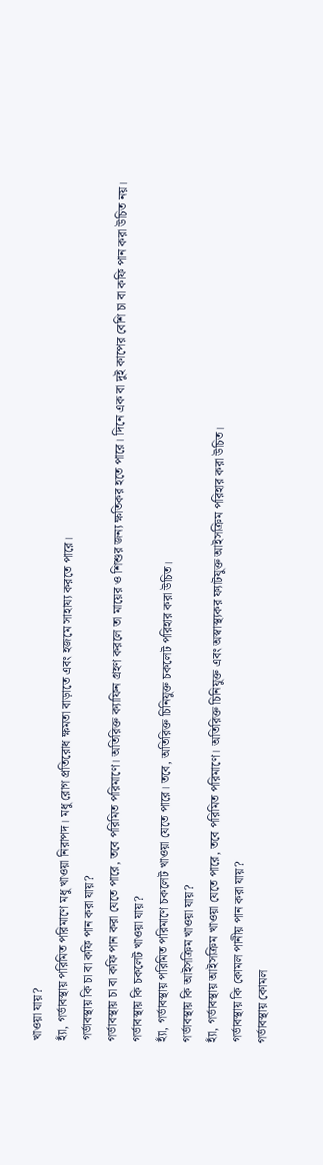খাওয়া যায়?
হ্যাঁ, গর্ভাবস্থায় পরিমিত পরিমাণে মধু খাওয়া নিরাপদ। মধু রোগ প্রতিরোধ ক্ষমতা বাড়াতে এবং হজমে সাহায্য করতে পারে।
গর্ভাবস্থায় কি চা বা কফি পান করা যায়?
গর্ভাবস্থায় চা বা কফি পান করা যেতে পারে, তবে পরিমিত পরিমাণে। অতিরিক্ত ক্যাফিন গ্রহণ করলে তা মায়ের ও শিশুর জন্য ক্ষতিকর হতে পারে। দিনে এক বা দুই কাপের বেশি চা বা কফি পান করা উচিত নয়।
গর্ভাবস্থায় কি চকলেট খাওয়া যায়?
হ্যাঁ, গর্ভাবস্থায় পরিমিত পরিমাণে চকলেট খাওয়া যেতে পারে। তবে, অতিরিক্ত চিনিযুক্ত চকলেট পরিহার করা উচিত।
গর্ভাবস্থায় কি আইসক্রিম খাওয়া যায়?
হ্যাঁ, গর্ভাবস্থায় আইসক্রিম খাওয়া যেতে পারে, তবে পরিমিত পরিমাণে। অতিরিক্ত চিনিযুক্ত এবং অস্বাস্থ্যকর ফ্যাটযুক্ত আইসক্রিম পরিহার করা উচিত।
গর্ভাবস্থায় কি কোমল পানীয় পান করা যায়?
গর্ভাবস্থায় কোমল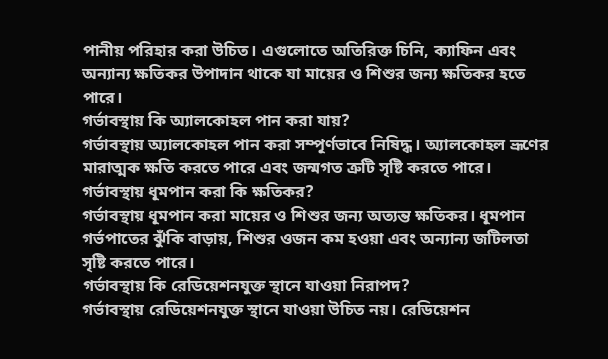পানীয় পরিহার করা উচিত। এগুলোতে অতিরিক্ত চিনি, ক্যাফিন এবং অন্যান্য ক্ষতিকর উপাদান থাকে যা মায়ের ও শিশুর জন্য ক্ষতিকর হতে পারে।
গর্ভাবস্থায় কি অ্যালকোহল পান করা যায়?
গর্ভাবস্থায় অ্যালকোহল পান করা সম্পূর্ণভাবে নিষিদ্ধ। অ্যালকোহল ভ্রূণের মারাত্মক ক্ষতি করতে পারে এবং জন্মগত ত্রুটি সৃষ্টি করতে পারে।
গর্ভাবস্থায় ধূমপান করা কি ক্ষতিকর?
গর্ভাবস্থায় ধূমপান করা মায়ের ও শিশুর জন্য অত্যন্ত ক্ষতিকর। ধূমপান গর্ভপাতের ঝুঁকি বাড়ায়, শিশুর ওজন কম হওয়া এবং অন্যান্য জটিলতা সৃষ্টি করতে পারে।
গর্ভাবস্থায় কি রেডিয়েশনযুক্ত স্থানে যাওয়া নিরাপদ?
গর্ভাবস্থায় রেডিয়েশনযুক্ত স্থানে যাওয়া উচিত নয়। রেডিয়েশন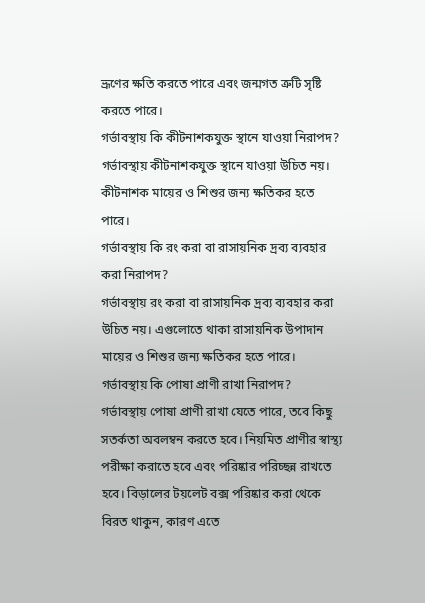ভ্রূণের ক্ষতি করতে পারে এবং জন্মগত ত্রুটি সৃষ্টি করতে পারে।
গর্ভাবস্থায় কি কীটনাশকযুক্ত স্থানে যাওয়া নিরাপদ?
গর্ভাবস্থায় কীটনাশকযুক্ত স্থানে যাওয়া উচিত নয়। কীটনাশক মায়ের ও শিশুর জন্য ক্ষতিকর হতে পারে।
গর্ভাবস্থায় কি রং করা বা রাসায়নিক দ্রব্য ব্যবহার করা নিরাপদ?
গর্ভাবস্থায় রং করা বা রাসায়নিক দ্রব্য ব্যবহার করা উচিত নয়। এগুলোতে থাকা রাসায়নিক উপাদান মায়ের ও শিশুর জন্য ক্ষতিকর হতে পারে।
গর্ভাবস্থায় কি পোষা প্রাণী রাখা নিরাপদ?
গর্ভাবস্থায় পোষা প্রাণী রাখা যেতে পারে, তবে কিছু সতর্কতা অবলম্বন করতে হবে। নিয়মিত প্রাণীর স্বাস্থ্য পরীক্ষা করাতে হবে এবং পরিষ্কার পরিচ্ছন্ন রাখতে হবে। বিড়ালের টয়লেট বক্স পরিষ্কার করা থেকে বিরত থাকুন, কারণ এতে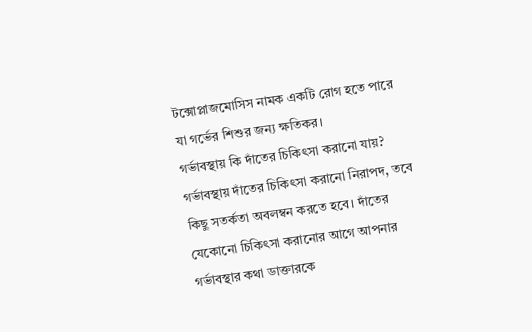টক্সোপ্লাজমোসিস নামক একটি রোগ হতে পারে যা গর্ভের শিশুর জন্য ক্ষতিকর।
গর্ভাবস্থায় কি দাঁতের চিকিৎসা করানো যায়?
গর্ভাবস্থায় দাঁতের চিকিৎসা করানো নিরাপদ, তবে কিছু সতর্কতা অবলম্বন করতে হবে। দাঁতের যেকোনো চিকিৎসা করানোর আগে আপনার গর্ভাবস্থার কথা ডাক্তারকে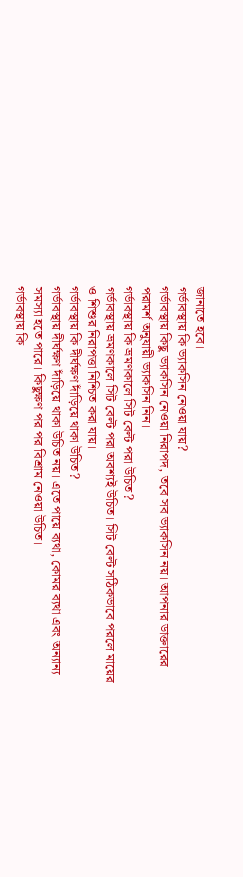জানাতে হবে।
গর্ভাবস্থায় কি ভ্যাকসিন নেওয়া যায়?
গর্ভাবস্থায় কিছু ভ্যাকসিন নেওয়া নিরাপদ, তবে সব ভ্যাকসিন নয়। আপনার ডাক্তারের পরামর্শ অনুযায়ী ভ্যাকসিন নিন।
গর্ভাবস্থায় কি ভ্রমণকালে সিট বেল্ট পরা উচিত?
গর্ভাবস্থায় ভ্রমণকালে সিট বেল্ট পরা অবশ্যই উচিত। সিট বেল্ট সঠিকভাবে পরলে মায়ের ও শিশুর নিরাপত্তা নিশ্চিত করা যায়।
গর্ভাবস্থায় কি দীর্ঘক্ষণ দাঁড়িয়ে থাকা উচিত?
গর্ভাবস্থায় দীর্ঘক্ষণ দাঁড়িয়ে থাকা উচিত নয়। এতে পায়ে ব্যথা, কোমর ব্যথা এবং অন্যান্য সমস্যা হতে পারে। কিছুক্ষণ পর পর বিশ্রাম নেওয়া উচিত।
গর্ভাবস্থায় কি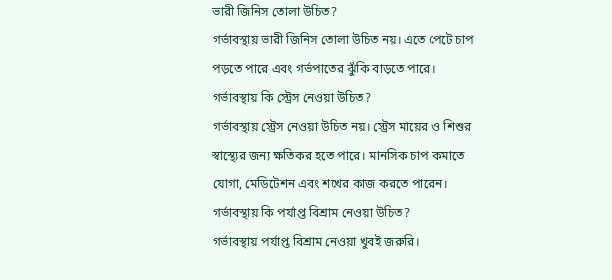ভারী জিনিস তোলা উচিত?
গর্ভাবস্থায় ভারী জিনিস তোলা উচিত নয়। এতে পেটে চাপ পড়তে পারে এবং গর্ভপাতের ঝুঁকি বাড়তে পারে।
গর্ভাবস্থায় কি স্ট্রেস নেওয়া উচিত?
গর্ভাবস্থায় স্ট্রেস নেওয়া উচিত নয়। স্ট্রেস মায়ের ও শিশুর স্বাস্থ্যের জন্য ক্ষতিকর হতে পারে। মানসিক চাপ কমাতে যোগা, মেডিটেশন এবং শখের কাজ করতে পারেন।
গর্ভাবস্থায় কি পর্যাপ্ত বিশ্রাম নেওয়া উচিত?
গর্ভাবস্থায় পর্যাপ্ত বিশ্রাম নেওয়া খুবই জরুরি।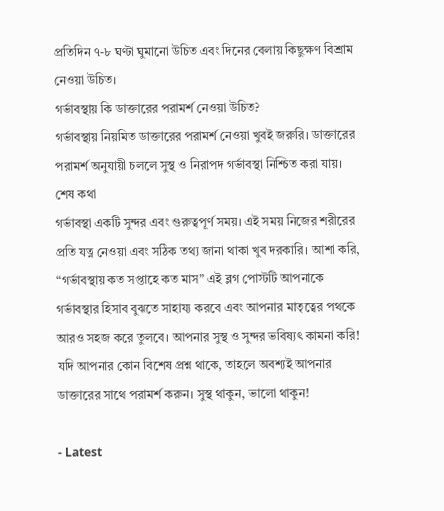প্রতিদিন ৭-৮ ঘণ্টা ঘুমানো উচিত এবং দিনের বেলায় কিছুক্ষণ বিশ্রাম নেওয়া উচিত।
গর্ভাবস্থায় কি ডাক্তারের পরামর্শ নেওয়া উচিত?
গর্ভাবস্থায় নিয়মিত ডাক্তারের পরামর্শ নেওয়া খুবই জরুরি। ডাক্তারের পরামর্শ অনুযায়ী চললে সুস্থ ও নিরাপদ গর্ভাবস্থা নিশ্চিত করা যায়।
শেষ কথা
গর্ভাবস্থা একটি সুন্দর এবং গুরুত্বপূর্ণ সময়। এই সময় নিজের শরীরের প্রতি যত্ন নেওয়া এবং সঠিক তথ্য জানা থাকা খুব দরকারি। আশা করি, “গর্ভাবস্থায় কত সপ্তাহে কত মাস” এই ব্লগ পোস্টটি আপনাকে গর্ভাবস্থার হিসাব বুঝতে সাহায্য করবে এবং আপনার মাতৃত্বের পথকে আরও সহজ করে তুলবে। আপনার সুস্থ ও সুন্দর ভবিষ্যৎ কামনা করি!
যদি আপনার কোন বিশেষ প্রশ্ন থাকে, তাহলে অবশ্যই আপনার ডাক্তারের সাথে পরামর্শ করুন। সুস্থ থাকুন, ভালো থাকুন!

- Latest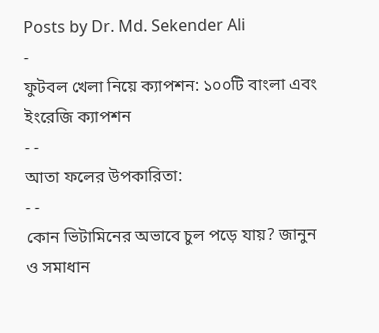Posts by Dr. Md. Sekender Ali
-
ফুটবল খেলা নিয়ে ক্যাপশন: ১০০টি বাংলা এবং ইংরেজি ক্যাপশন
- -
আতা ফলের উপকারিতা:
- -
কোন ভিটামিনের অভাবে চুল পড়ে যায়? জানুন ও সমাধান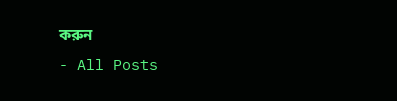করুন
- All Posts